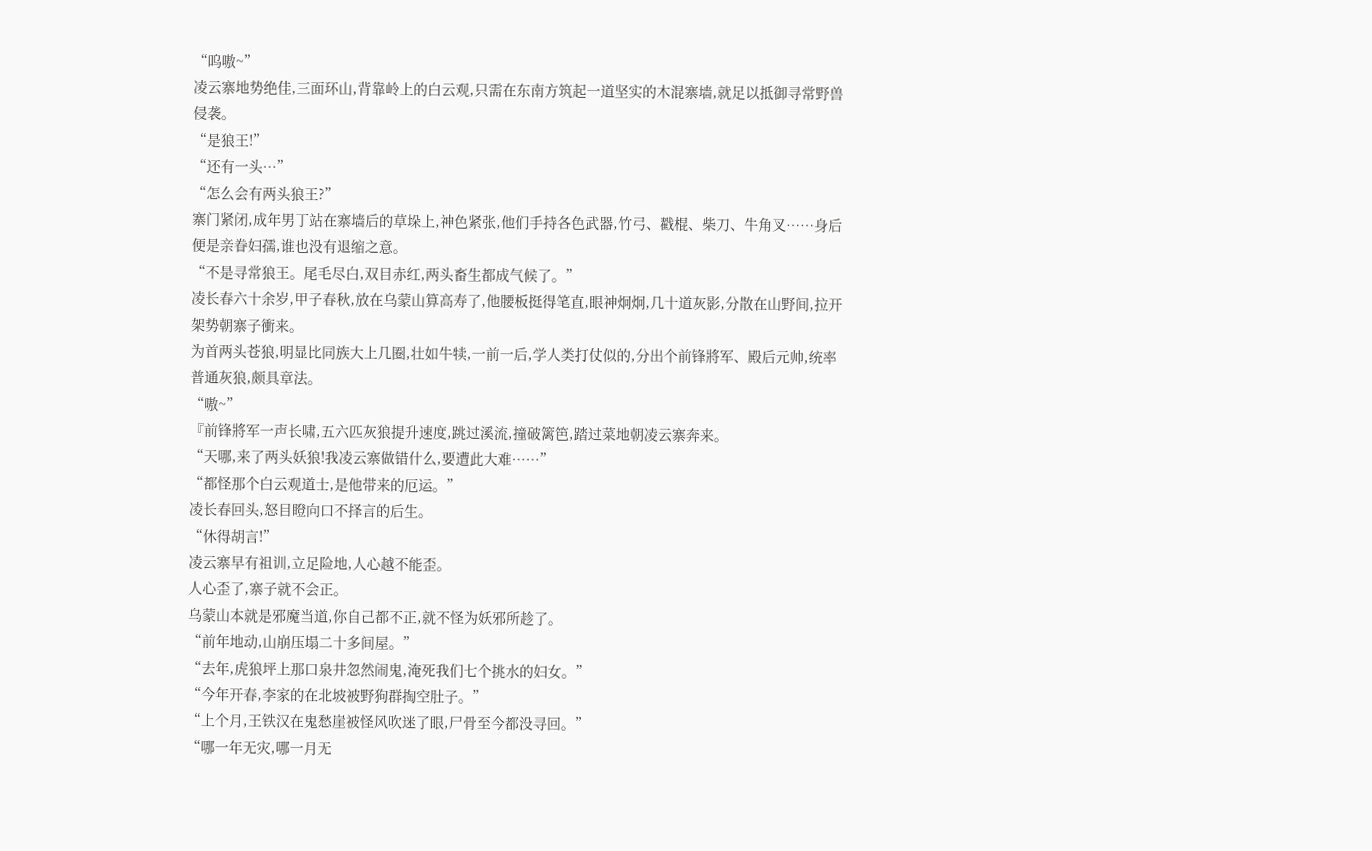“呜嗷~”
凌云寨地势绝佳,三面环山,背靠岭上的白云观,只需在东南方筑起一道坚实的木混寨墙,就足以抵御寻常野兽侵袭。
“是狼王!”
“还有一头…”
“怎么会有两头狼王?”
寨门紧闭,成年男丁站在寨墙后的草垛上,神色紧张,他们手持各色武器,竹弓、戳棍、柴刀、牛角叉……身后便是亲眷妇孺,谁也没有退缩之意。
“不是寻常狼王。尾毛尽白,双目赤红,两头畜生都成气候了。”
凌长春六十余岁,甲子春秋,放在乌蒙山算高寿了,他腰板挺得笔直,眼神炯炯,几十道灰影,分散在山野间,拉开架势朝寨子衝来。
为首两头苍狼,明显比同族大上几圈,壮如牛犊,一前一后,学人类打仗似的,分出个前锋將军、殿后元帅,统率普通灰狼,颇具章法。
“嗷~”
『前锋將军一声长啸,五六匹灰狼提升速度,跳过溪流,撞破篱笆,踏过菜地朝凌云寨奔来。
“天哪,来了两头妖狼!我凌云寨做错什么,要遭此大难……”
“都怪那个白云观道士,是他带来的厄运。”
凌长春回头,怒目瞪向口不择言的后生。
“休得胡言!”
凌云寨早有祖训,立足险地,人心越不能歪。
人心歪了,寨子就不会正。
乌蒙山本就是邪魔当道,你自己都不正,就不怪为妖邪所趁了。
“前年地动,山崩压塌二十多间屋。”
“去年,虎狼坪上那口泉井忽然闹鬼,淹死我们七个挑水的妇女。”
“今年开春,李家的在北坡被野狗群掏空肚子。”
“上个月,王铁汉在鬼愁崖被怪风吹迷了眼,尸骨至今都没寻回。”
“哪一年无灾,哪一月无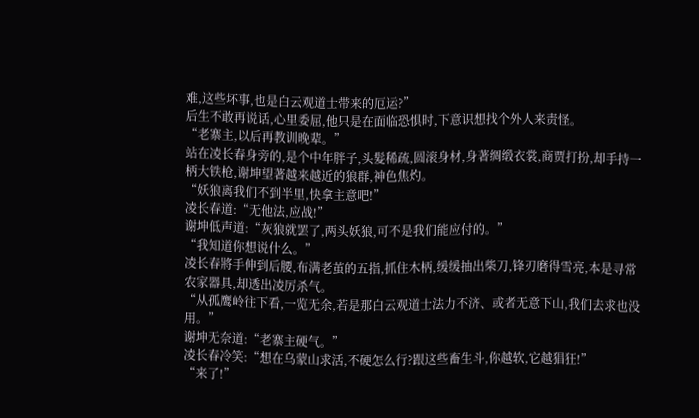难,这些坏事,也是白云观道士带来的厄运?”
后生不敢再说话,心里委屈,他只是在面临恐惧时,下意识想找个外人来责怪。
“老寨主,以后再教训晚辈。”
站在凌长春身旁的,是个中年胖子,头髮稀疏,圆滚身材,身著绸缎衣裳,商贾打扮,却手持一柄大铁枪,谢坤望著越来越近的狼群,神色焦灼。
“妖狼离我们不到半里,快拿主意吧!”
凌长春道:“无他法,应战!”
谢坤低声道:“灰狼就罢了,两头妖狼,可不是我们能应付的。”
“我知道你想说什么。”
凌长春將手伸到后腰,布满老茧的五指,抓住木柄,缓缓抽出柴刀,锋刃磨得雪亮,本是寻常农家器具,却透出凌厉杀气。
“从孤鹰岭往下看,一览无余,若是那白云观道士法力不济、或者无意下山,我们去求也没用。”
谢坤无奈道:“老寨主硬气。”
凌长春冷笑:“想在乌蒙山求活,不硬怎么行?跟这些畜生斗,你越软,它越猖狂!”
“来了!”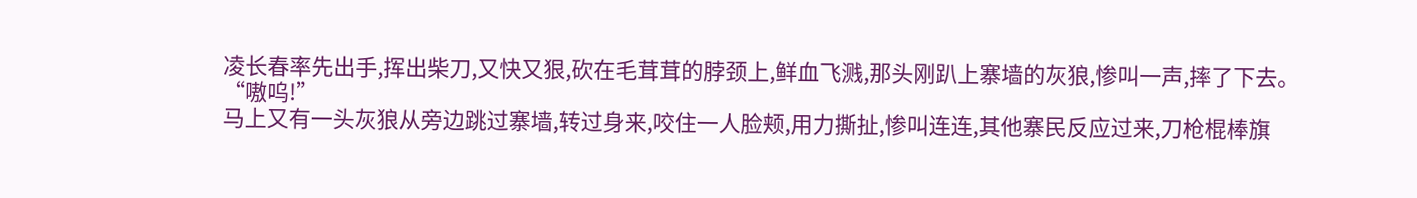凌长春率先出手,挥出柴刀,又快又狠,砍在毛茸茸的脖颈上,鲜血飞溅,那头刚趴上寨墙的灰狼,惨叫一声,摔了下去。
“嗷呜!”
马上又有一头灰狼从旁边跳过寨墙,转过身来,咬住一人脸颊,用力撕扯,惨叫连连,其他寨民反应过来,刀枪棍棒旗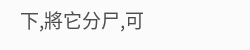下,將它分尸,可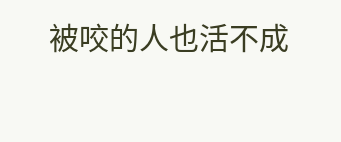被咬的人也活不成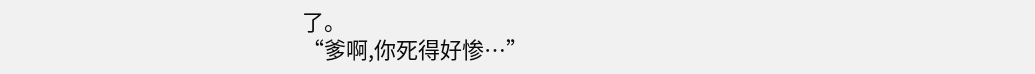了。
“爹啊,你死得好惨…”